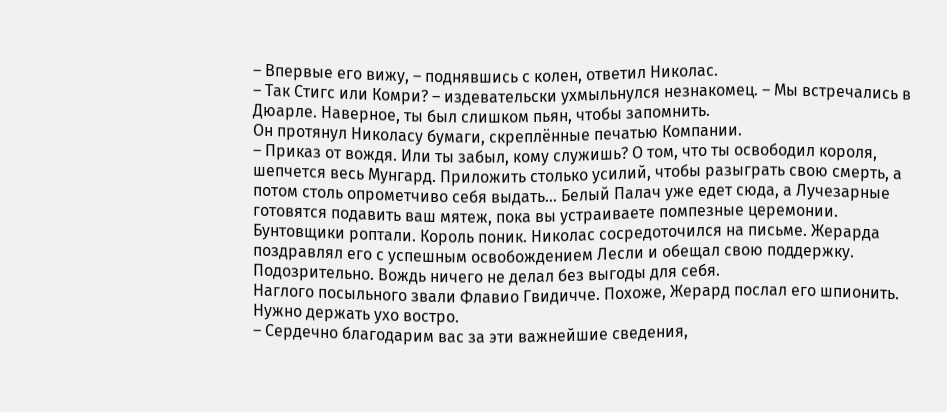– Впервые его вижу, – поднявшись с колен, ответил Николас.
– Так Стигс или Комри? – издевательски ухмыльнулся незнакомец. – Мы встречались в Дюарле. Наверное, ты был слишком пьян, чтобы запомнить.
Он протянул Николасу бумаги, скреплённые печатью Компании.
– Приказ от вождя. Или ты забыл, кому служишь? О том, что ты освободил короля, шепчется весь Мунгард. Приложить столько усилий, чтобы разыграть свою смерть, а потом столь опрометчиво себя выдать… Белый Палач уже едет сюда, а Лучезарные готовятся подавить ваш мятеж, пока вы устраиваете помпезные церемонии.
Бунтовщики роптали. Король поник. Николас сосредоточился на письме. Жерарда поздравлял его с успешным освобождением Лесли и обещал свою поддержку. Подозрительно. Вождь ничего не делал без выгоды для себя.
Наглого посыльного звали Флавио Гвидичче. Похоже, Жерард послал его шпионить. Нужно держать ухо востро.
– Сердечно благодарим вас за эти важнейшие сведения,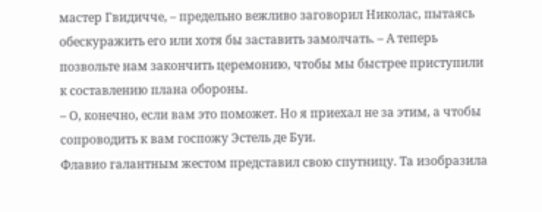мастер Гвидичче, – предельно вежливо заговорил Николас, пытаясь обескуражить его или хотя бы заставить замолчать. – А теперь позвольте нам закончить церемонию, чтобы мы быстрее приступили к составлению плана обороны.
– О, конечно, если вам это поможет. Но я приехал не за этим, а чтобы сопроводить к вам госпожу Эстель де Буи.
Флавио галантным жестом представил свою спутницу. Та изобразила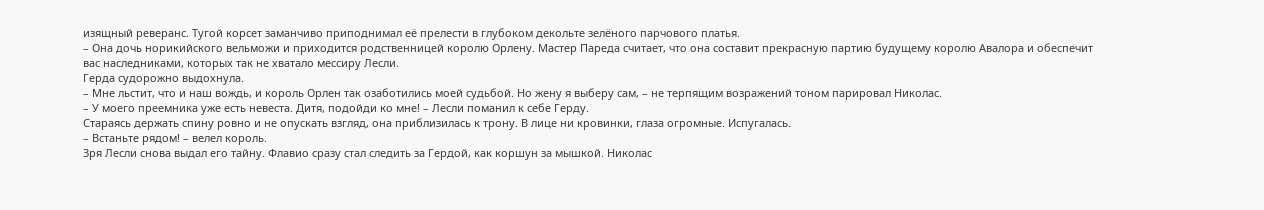изящный реверанс. Тугой корсет заманчиво приподнимал её прелести в глубоком декольте зелёного парчового платья.
– Она дочь норикийского вельможи и приходится родственницей королю Орлену. Мастер Пареда считает, что она составит прекрасную партию будущему королю Авалора и обеспечит вас наследниками, которых так не хватало мессиру Лесли.
Герда судорожно выдохнула.
– Мне льстит, что и наш вождь, и король Орлен так озаботились моей судьбой. Но жену я выберу сам, – не терпящим возражений тоном парировал Николас.
– У моего преемника уже есть невеста. Дитя, подойди ко мне! – Лесли поманил к себе Герду.
Стараясь держать спину ровно и не опускать взгляд, она приблизилась к трону. В лице ни кровинки, глаза огромные. Испугалась.
– Встаньте рядом! – велел король.
Зря Лесли снова выдал его тайну. Флавио сразу стал следить за Гердой, как коршун за мышкой. Николас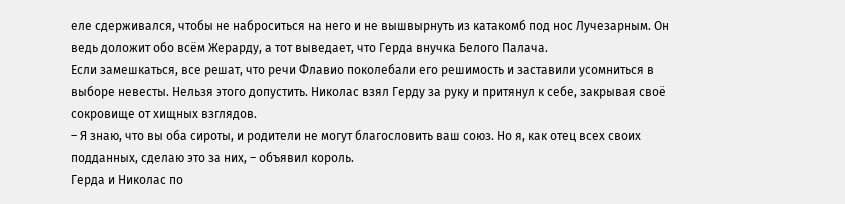еле сдерживался, чтобы не наброситься на него и не вышвырнуть из катакомб под нос Лучезарным. Он ведь доложит обо всём Жерарду, а тот выведает, что Герда внучка Белого Палача.
Если замешкаться, все решат, что речи Флавио поколебали его решимость и заставили усомниться в выборе невесты. Нельзя этого допустить. Николас взял Герду за руку и притянул к себе, закрывая своё сокровище от хищных взглядов.
– Я знаю, что вы оба сироты, и родители не могут благословить ваш союз. Но я, как отец всех своих подданных, сделаю это за них, – объявил король.
Герда и Николас по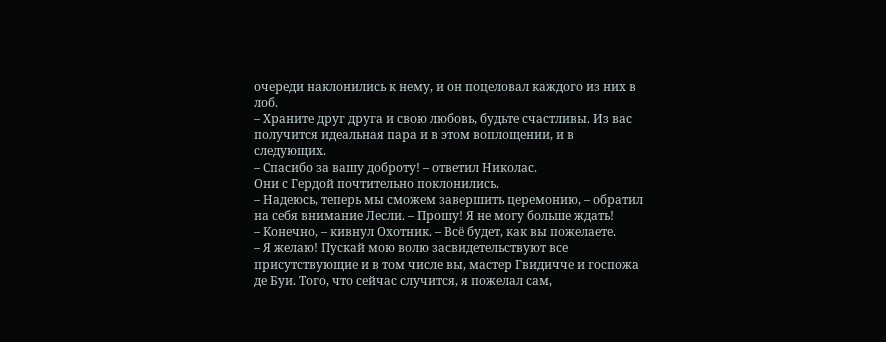очереди наклонились к нему, и он поцеловал каждого из них в лоб.
– Храните друг друга и свою любовь, будьте счастливы. Из вас получится идеальная пара и в этом воплощении, и в следующих.
– Спасибо за вашу доброту! – ответил Николас.
Они с Гердой почтительно поклонились.
– Надеюсь, теперь мы сможем завершить церемонию, – обратил на себя внимание Лесли. – Прошу! Я не могу больше ждать!
– Конечно, – кивнул Охотник. – Всё будет, как вы пожелаете.
– Я желаю! Пускай мою волю засвидетельствуют все присутствующие и в том числе вы, мастер Гвидичче и госпожа де Буи. Того, что сейчас случится, я пожелал сам,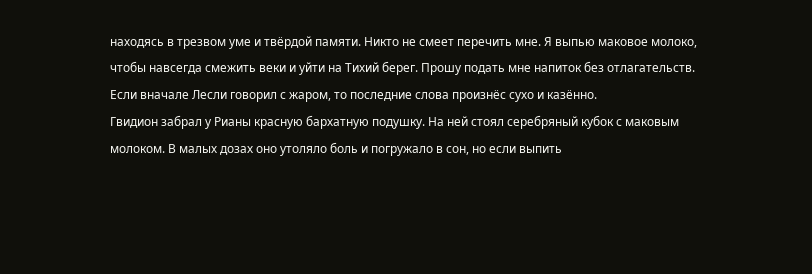находясь в трезвом уме и твёрдой памяти. Никто не смеет перечить мне. Я выпью маковое молоко, чтобы навсегда смежить веки и уйти на Тихий берег. Прошу подать мне напиток без отлагательств.
Если вначале Лесли говорил с жаром, то последние слова произнёс сухо и казённо.
Гвидион забрал у Рианы красную бархатную подушку. На ней стоял серебряный кубок с маковым молоком. В малых дозах оно утоляло боль и погружало в сон, но если выпить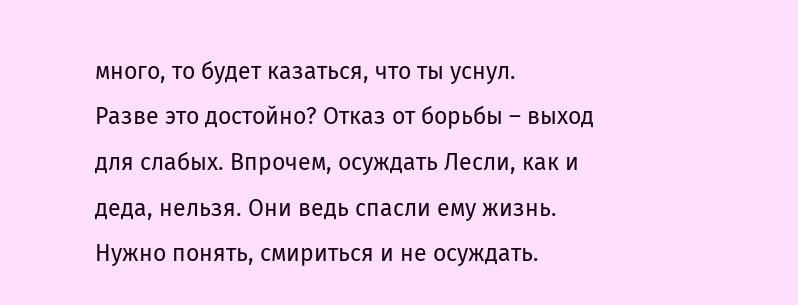много, то будет казаться, что ты уснул.
Разве это достойно? Отказ от борьбы – выход для слабых. Впрочем, осуждать Лесли, как и деда, нельзя. Они ведь спасли ему жизнь. Нужно понять, смириться и не осуждать.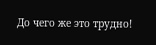До чего же это трудно!